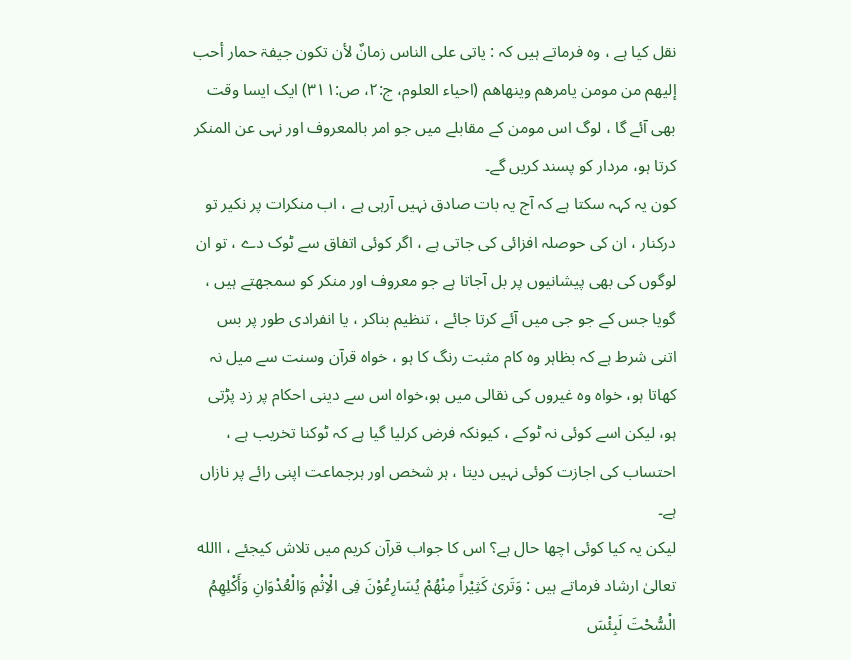نقل کیا ہے ، وہ فرماتے ہیں کہ : یاتی علی الناس زمانٌ لأن تکون جیفۃ حمار أحب إلیھم من مومن یامرھم وینھاھم (احیاء العلوم، ج:۲، ص:۳۱۱) ایک ایسا وقت بھی آئے گا ، لوگ اس مومن کے مقابلے میں جو امر بالمعروف اور نہی عن المنکر کرتا ہو، مردار کو پسند کریں گے۔
کون یہ کہہ سکتا ہے کہ آج یہ بات صادق نہیں آرہی ہے ، اب منکرات پر نکیر تو درکنار ، ان کی حوصلہ افزائی کی جاتی ہے ، اگر کوئی اتفاق سے ٹوک دے ، تو ان لوگوں کی بھی پیشانیوں پر بل آجاتا ہے جو معروف اور منکر کو سمجھتے ہیں ، گویا جس کے جو جی میں آئے کرتا جائے ، تنظیم بناکر ، یا انفرادی طور پر بس اتنی شرط ہے کہ بظاہر وہ کام مثبت رنگ کا ہو ، خواہ قرآن وسنت سے میل نہ کھاتا ہو، خواہ وہ غیروں کی نقالی میں ہو،خواہ اس سے دینی احکام پر زد پڑتی ہو، لیکن اسے کوئی نہ ٹوکے ، کیونکہ فرض کرلیا گیا ہے کہ ٹوکنا تخریب ہے ، احتساب کی اجازت کوئی نہیں دیتا ، ہر شخص اور ہرجماعت اپنی رائے پر نازاں ہے۔
لیکن یہ کیا کوئی اچھا حال ہے؟ اس کا جواب قرآن کریم میں تلاش کیجئے ، االله تعالیٰ ارشاد فرماتے ہیں : وَتَریٰ کَثِیْراً مِنْھُمْ یُسَارِعُوْنَ فِی الْاِثْمِ وَالْعُدْوَانِ وَأَکْلِھِمُ الْسُّحْتَ لَبِئْسَ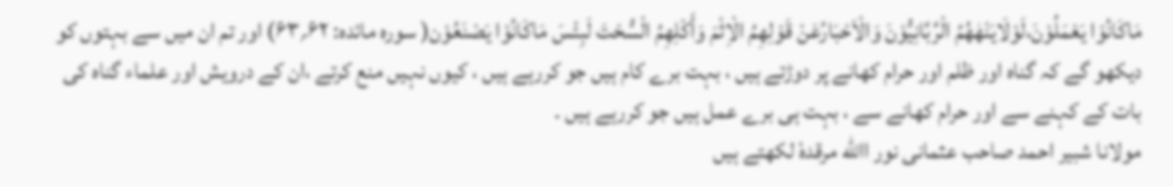مَاکَانُوْا یَعْمَلُوْنَ،لَوْلَایَنْھٰھُمُ الْرَّبَّانِیُّوْنَ وَالْاَحْبَارُعَنْ قَوْلِھِمُ الْاِثْمَ وَأَکْلِھِمُ الْسُّحْتَ لَبِئْسَ مَاکَانُوْا یَصْنَعُوْن( سورہ مائدہ: ۶۲؍۶۳) اور تم ان میں سے بہتوں کو دیکھو گے کہ گناہ اور ظلم اور حرام کھانے پر دوڑتے ہیں ، بہت برے کام ہیں جو کررہے ہیں ، کیوں نہیں منع کرتے ،ان کے درویش اور علماء گناہ کی بات کے کہنے سے اور حرام کھانے سے ، بہت ہی برے عمل ہیں جو کررہے ہیں ۔
مولانا شبیر احمد صاحب عثمانی نور االله مرقدہٗ لکھتے ہیں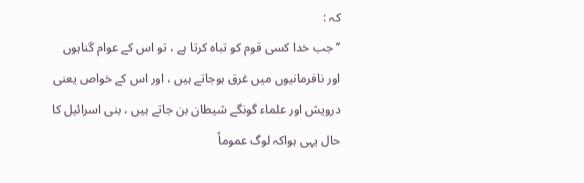کہ :
’’ جب خدا کسی قوم کو تباہ کرتا ہے ، تو اس کے عوام گناہوں اور نافرمانیوں میں غرق ہوجاتے ہیں ، اور اس کے خواص یعنی درویش اور علماء گونگے شیطان بن جاتے ہیں ، بنی اسرائیل کا حال یہی ہواکہ لوگ عموماً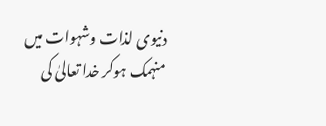دنیوی لذات وشہوات میں منہمک ہوکر خدا تعالیٰ کی